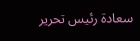سعادة رئيس تحرير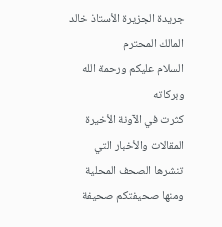جريدة الجزيرة الأستاذ خالد المالك المحترم
السلام عليكم ورحمة الله وبركاته
كثرت في الآونة الأخيرة المقالات والأخبار التي تنشرها الصحف المحلية ومنها صحيفتكم صحيفة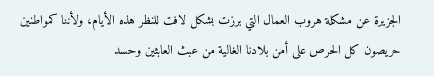الجزيرة عن مشكلة هروب العمال التي برزت بشكل لافت للنظر هذه الأيام، ولأننا كمواطنين حريصون كل الحرص على أمن بلادنا الغالية من عبث العابثين وحسد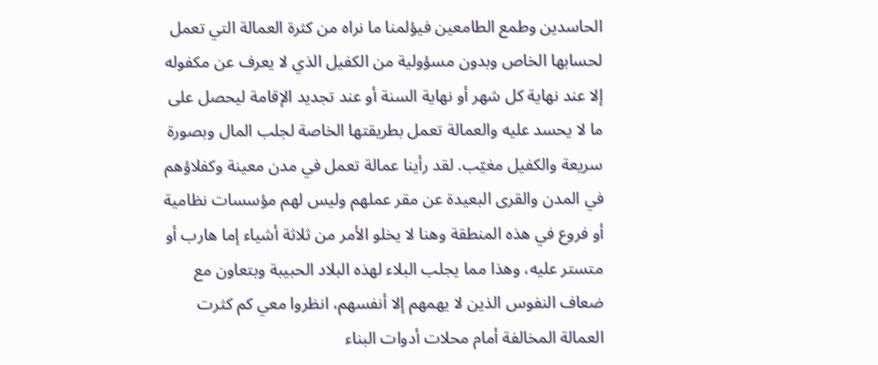الحاسدين وطمع الطامعين فيؤلمنا ما نراه من كثرة العمالة التي تعمل لحسابها الخاص وبدون مسؤولية من الكفيل الذي لا يعرف عن مكفوله إلا عند نهاية كل شهر أو نهاية السنة أو عند تجديد الإقامة ليحصل على ما لا يحسد عليه والعمالة تعمل بطريقتها الخاصة لجلب المال وبصورة سريعة والكفيل مغيّب. لقد رأينا عمالة تعمل في مدن معينة وكفلاؤهم في المدن والقرى البعيدة عن مقر عملهم وليس لهم مؤسسات نظامية أو فروع في هذه المنطقة وهنا لا يخلو الأمر من ثلاثة أشياء إما هارب أو متستر عليه، وهذا مما يجلب البلاء لهذه البلاد الحبيبة وبتعاون مع ضعاف النفوس الذين لا يهمهم إلا أنفسهم، انظروا معي كم كثرت العمالة المخالفة أمام محلات أدوات البناء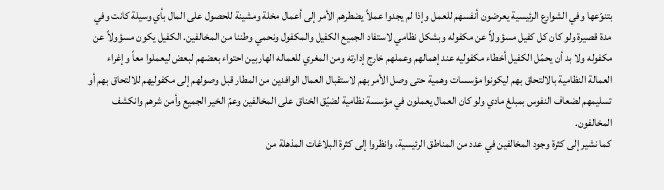بتنوّعها وفي الشوارع الرئيسية يعرضون أنفسهم للعمل وإذا لم يجدوا عملاً يضطرهم الأمر إلى أعمال مخلة ومشينة للحصول على المال بأي وسيلة كانت وفي مدة قصيرة ولو كان كل كفيل مسؤولاً عن مكفوله وبشكل نظامي لاستفاد الجميع الكفيل والمكفول ونحمي وطننا من المخالفين. الكفيل يكون مسؤولاً عن مكفوله ولا بد أن يحمّل الكفيل أخطاء مكفوليه عند إهمالهم وعملهم خارج إدارته ومن المغري للعماله الهاربين احتواء بعضهم لبعض ليعملوا معاً وإغراء العمالة النظامية بالالتحاق بهم ليكونوا مؤسسات وهمية حتى وصل الأمر بهم لاستقبال العمال الوافدين من المطار قبل وصولهم إلى مكفوليهم للالتحاق بهم أو تسليمهم لضعاف النفوس بمبلغ مادي ولو كان العمال يعملون في مؤسسة نظامية لضيّق الخناق على المخالفين وعمّ الخير الجميع وأمن شرهم وانكشف المخالفون.
كما نشير إلى كثرة وجود المخالفين في عدد من المناطق الرئيسية، وانظروا إلى كثرة البلاغات المذهلة من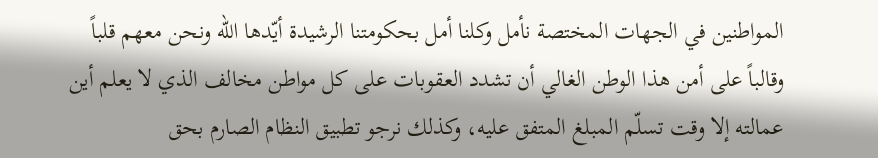المواطنين في الجهات المختصة نأمل وكلنا أمل بحكومتنا الرشيدة أيّدها الله ونحن معهم قلباً وقالباً على أمن هذا الوطن الغالي أن تشدد العقوبات على كل مواطن مخالف الذي لا يعلم أين عمالته إلا وقت تسلّم المبلغ المتفق عليه، وكذلك نرجو تطبيق النظام الصارم بحق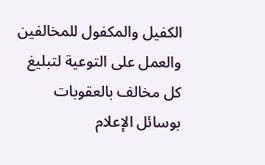الكفيل والمكفول للمخالفين والعمل على التوعية لتبليغ كل مخالف بالعقوبات بوسائل الإعلام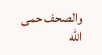والصحف حمى الله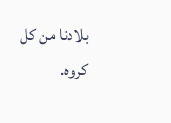بلادنا من كل كروه.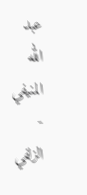عبد الله المنيفي - الزلفي